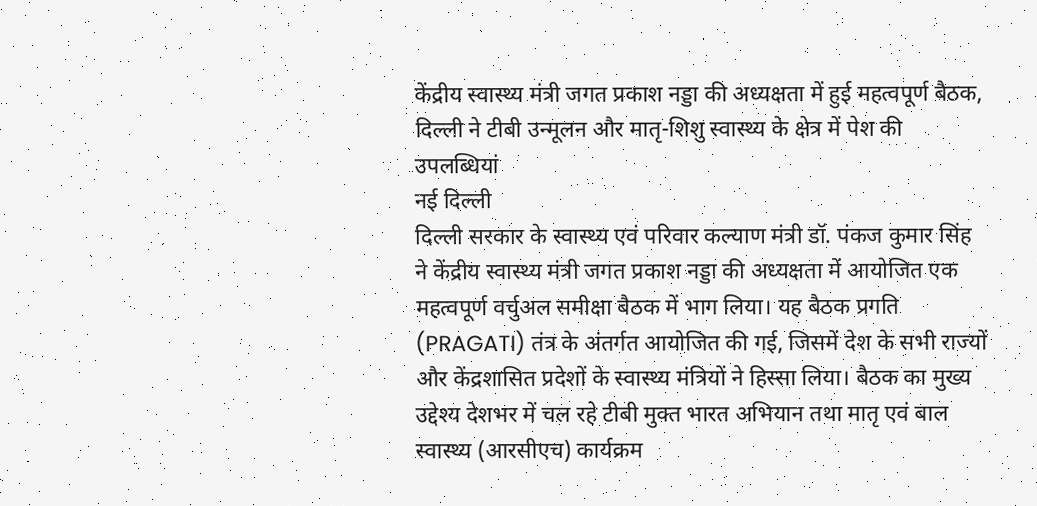केंद्रीय स्वास्थ्य मंत्री जगत प्रकाश नड्डा की अध्यक्षता में हुई महत्वपूर्ण बैठक, दिल्ली ने टीबी उन्मूलन और मातृ-शिशु स्वास्थ्य के क्षेत्र में पेश की उपलब्धियां
नई दिल्ली
दिल्ली सरकार के स्वास्थ्य एवं परिवार कल्याण मंत्री डॉ. पंकज कुमार सिंह ने केंद्रीय स्वास्थ्य मंत्री जगत प्रकाश नड्डा की अध्यक्षता में आयोजित एक महत्वपूर्ण वर्चुअल समीक्षा बैठक में भाग लिया। यह बैठक प्रगति (PRAGATI) तंत्र के अंतर्गत आयोजित की गई, जिसमें देश के सभी राज्यों और केंद्रशासित प्रदेशों के स्वास्थ्य मंत्रियों ने हिस्सा लिया। बैठक का मुख्य उद्देश्य देशभर में चल रहे टीबी मुक्त भारत अभियान तथा मातृ एवं बाल स्वास्थ्य (आरसीएच) कार्यक्रम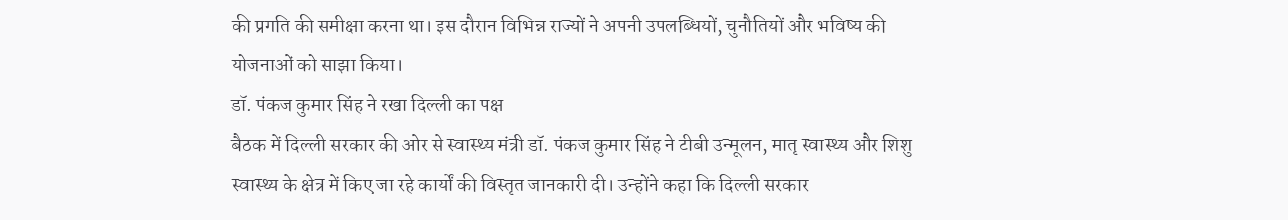की प्रगति की समीक्षा करना था। इस दौरान विभिन्न राज्यों ने अपनी उपलब्धियों, चुनौतियों और भविष्य की योजनाओं को साझा किया।
डॉ. पंकज कुमार सिंह ने रखा दिल्ली का पक्ष
बैठक में दिल्ली सरकार की ओर से स्वास्थ्य मंत्री डॉ. पंकज कुमार सिंह ने टीबी उन्मूलन, मातृ स्वास्थ्य और शिशु स्वास्थ्य के क्षेत्र में किए जा रहे कार्यों की विस्तृत जानकारी दी। उन्होंने कहा कि दिल्ली सरकार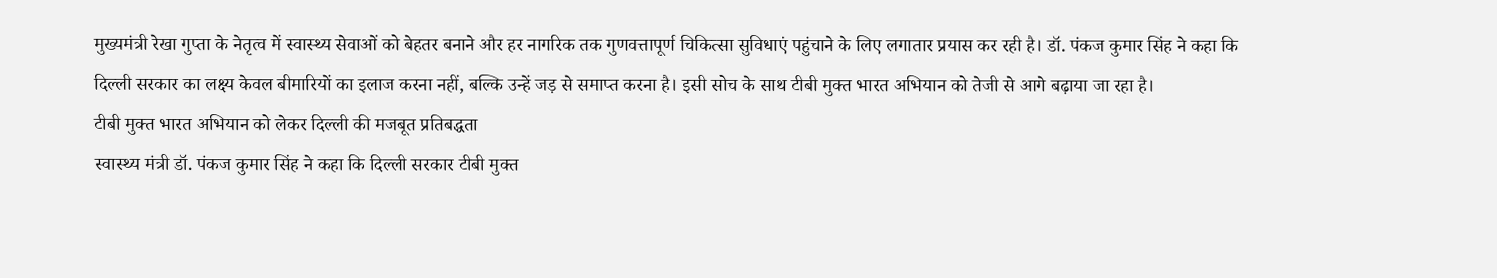मुख्यमंत्री रेखा गुप्ता के नेतृत्व में स्वास्थ्य सेवाओं को बेहतर बनाने और हर नागरिक तक गुणवत्तापूर्ण चिकित्सा सुविधाएं पहुंचाने के लिए लगातार प्रयास कर रही है। डॉ. पंकज कुमार सिंह ने कहा कि दिल्ली सरकार का लक्ष्य केवल बीमारियों का इलाज करना नहीं, बल्कि उन्हें जड़ से समाप्त करना है। इसी सोच के साथ टीबी मुक्त भारत अभियान को तेजी से आगे बढ़ाया जा रहा है।
टीबी मुक्त भारत अभियान को लेकर दिल्ली की मजबूत प्रतिबद्धता
स्वास्थ्य मंत्री डॉ. पंकज कुमार सिंह ने कहा कि दिल्ली सरकार टीबी मुक्त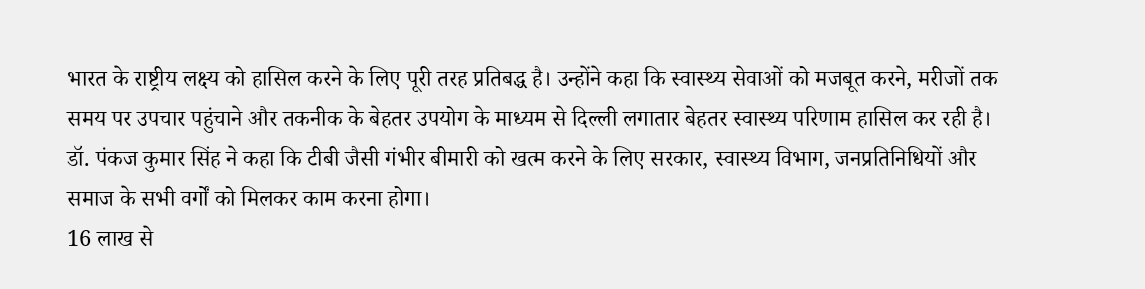भारत के राष्ट्रीय लक्ष्य को हासिल करने के लिए पूरी तरह प्रतिबद्ध है। उन्होंने कहा कि स्वास्थ्य सेवाओं को मजबूत करने, मरीजों तक समय पर उपचार पहुंचाने और तकनीक के बेहतर उपयोग के माध्यम से दिल्ली लगातार बेहतर स्वास्थ्य परिणाम हासिल कर रही है। डॉ. पंकज कुमार सिंह ने कहा कि टीबी जैसी गंभीर बीमारी को खत्म करने के लिए सरकार, स्वास्थ्य विभाग, जनप्रतिनिधियों और समाज के सभी वर्गों को मिलकर काम करना होगा।
16 लाख से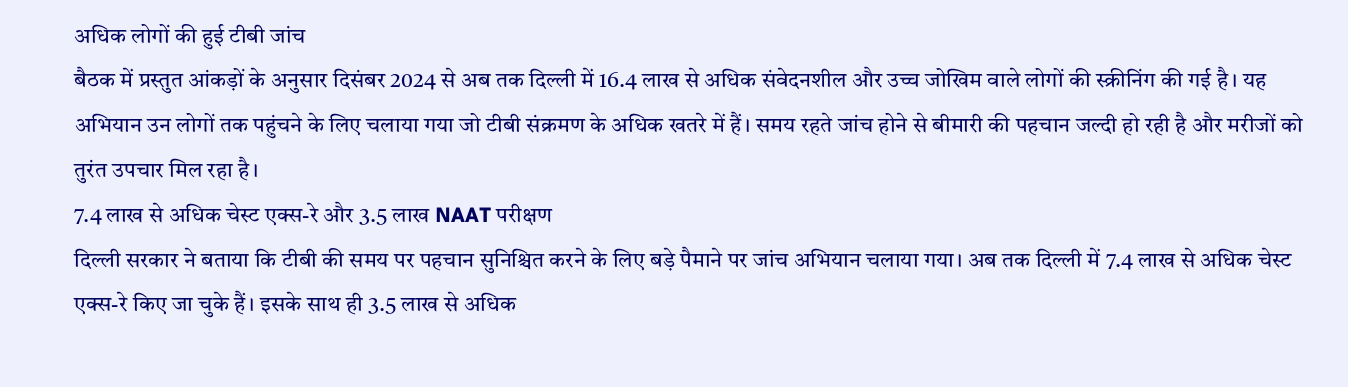अधिक लोगों की हुई टीबी जांच
बैठक में प्रस्तुत आंकड़ों के अनुसार दिसंबर 2024 से अब तक दिल्ली में 16.4 लाख से अधिक संवेदनशील और उच्च जोखिम वाले लोगों की स्क्रीनिंग की गई है। यह अभियान उन लोगों तक पहुंचने के लिए चलाया गया जो टीबी संक्रमण के अधिक खतरे में हैं। समय रहते जांच होने से बीमारी की पहचान जल्दी हो रही है और मरीजों को तुरंत उपचार मिल रहा है।
7.4 लाख से अधिक चेस्ट एक्स-रे और 3.5 लाख NAAT परीक्षण
दिल्ली सरकार ने बताया कि टीबी की समय पर पहचान सुनिश्चित करने के लिए बड़े पैमाने पर जांच अभियान चलाया गया। अब तक दिल्ली में 7.4 लाख से अधिक चेस्ट एक्स-रे किए जा चुके हैं। इसके साथ ही 3.5 लाख से अधिक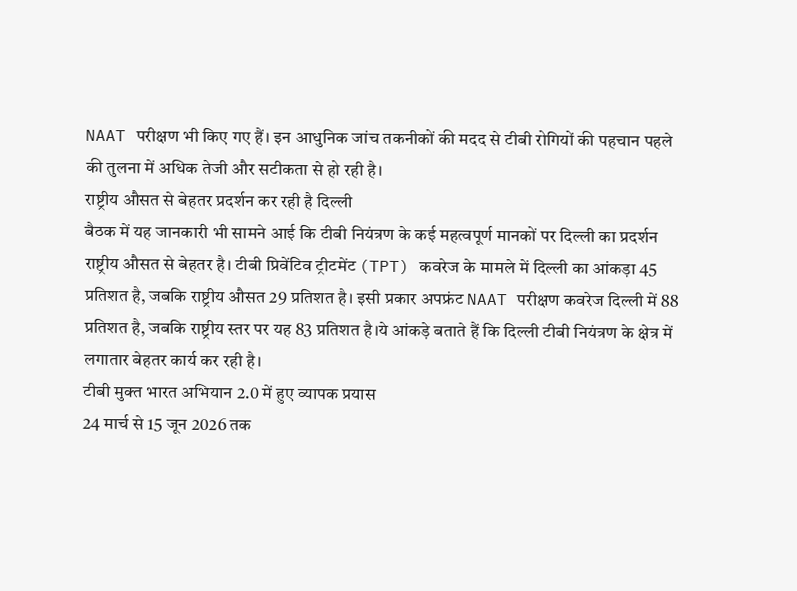NAAT परीक्षण भी किए गए हैं। इन आधुनिक जांच तकनीकों की मदद से टीबी रोगियों की पहचान पहले की तुलना में अधिक तेजी और सटीकता से हो रही है।
राष्ट्रीय औसत से बेहतर प्रदर्शन कर रही है दिल्ली
बैठक में यह जानकारी भी सामने आई कि टीबी नियंत्रण के कई महत्वपूर्ण मानकों पर दिल्ली का प्रदर्शन राष्ट्रीय औसत से बेहतर है। टीबी प्रिवेंटिव ट्रीटमेंट (TPT) कवरेज के मामले में दिल्ली का आंकड़ा 45 प्रतिशत है, जबकि राष्ट्रीय औसत 29 प्रतिशत है। इसी प्रकार अपफ्रंट NAAT परीक्षण कवरेज दिल्ली में 88 प्रतिशत है, जबकि राष्ट्रीय स्तर पर यह 83 प्रतिशत है।ये आंकड़े बताते हैं कि दिल्ली टीबी नियंत्रण के क्षेत्र में लगातार बेहतर कार्य कर रही है।
टीबी मुक्त भारत अभियान 2.0 में हुए व्यापक प्रयास
24 मार्च से 15 जून 2026 तक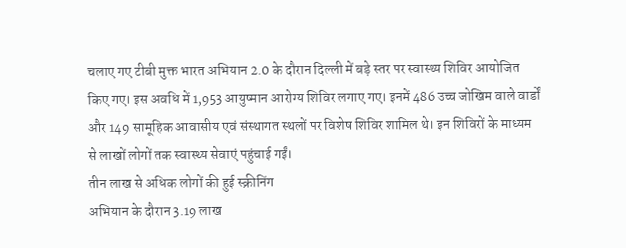चलाए गए टीबी मुक्त भारत अभियान 2.0 के दौरान दिल्ली में बड़े स्तर पर स्वास्थ्य शिविर आयोजित किए गए। इस अवधि में 1,953 आयुष्मान आरोग्य शिविर लगाए गए। इनमें 486 उच्च जोखिम वाले वार्डों और 149 सामूहिक आवासीय एवं संस्थागत स्थलों पर विशेष शिविर शामिल थे। इन शिविरों के माध्यम से लाखों लोगों तक स्वास्थ्य सेवाएं पहुंचाई गईं।
तीन लाख से अधिक लोगों की हुई स्क्रीनिंग
अभियान के दौरान 3.19 लाख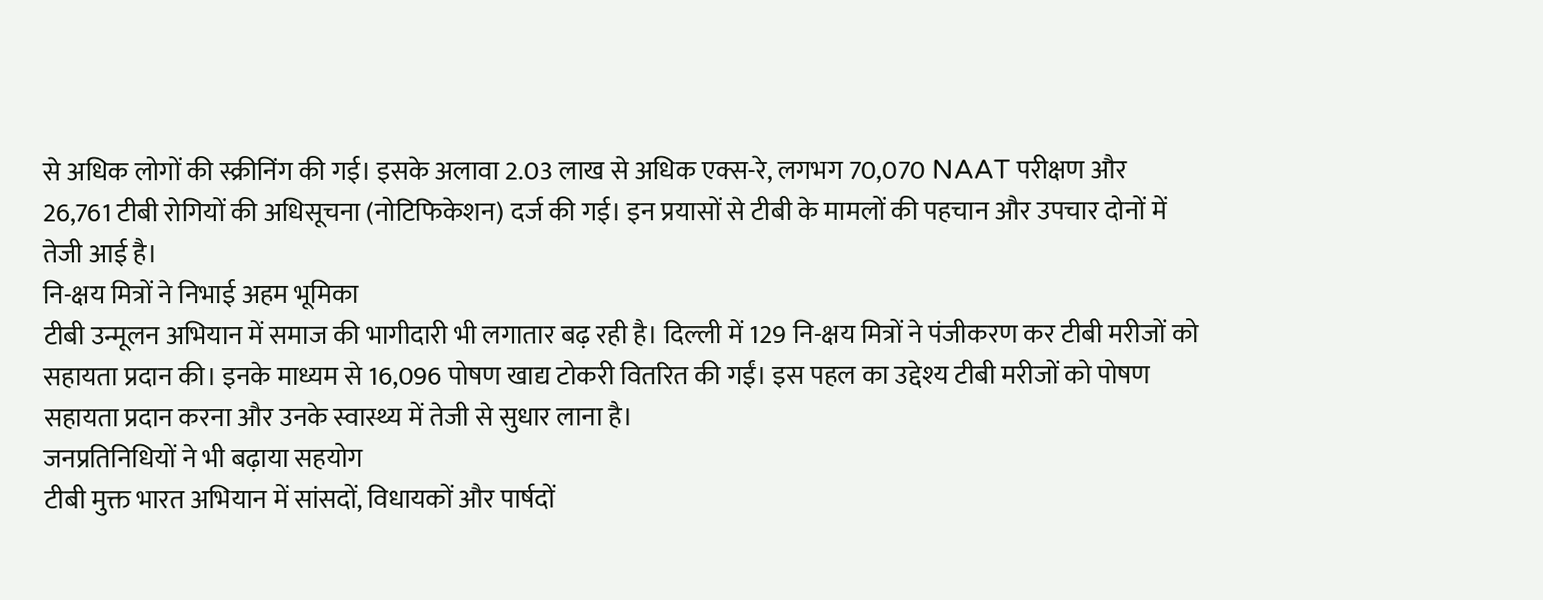से अधिक लोगों की स्क्रीनिंग की गई। इसके अलावा 2.03 लाख से अधिक एक्स-रे, लगभग 70,070 NAAT परीक्षण और 26,761 टीबी रोगियों की अधिसूचना (नोटिफिकेशन) दर्ज की गई। इन प्रयासों से टीबी के मामलों की पहचान और उपचार दोनों में तेजी आई है।
नि-क्षय मित्रों ने निभाई अहम भूमिका
टीबी उन्मूलन अभियान में समाज की भागीदारी भी लगातार बढ़ रही है। दिल्ली में 129 नि-क्षय मित्रों ने पंजीकरण कर टीबी मरीजों को सहायता प्रदान की। इनके माध्यम से 16,096 पोषण खाद्य टोकरी वितरित की गईं। इस पहल का उद्देश्य टीबी मरीजों को पोषण सहायता प्रदान करना और उनके स्वास्थ्य में तेजी से सुधार लाना है।
जनप्रतिनिधियों ने भी बढ़ाया सहयोग
टीबी मुक्त भारत अभियान में सांसदों, विधायकों और पार्षदों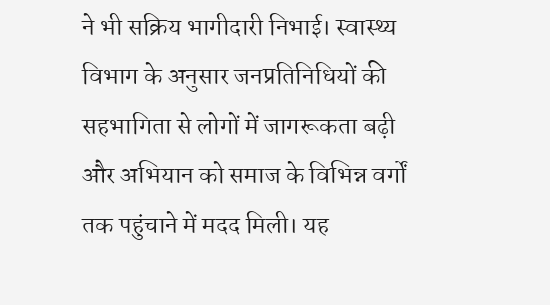ने भी सक्रिय भागीदारी निभाई। स्वास्थ्य विभाग के अनुसार जनप्रतिनिधियों की सहभागिता से लोगों में जागरूकता बढ़ी और अभियान को समाज के विभिन्न वर्गों तक पहुंचाने में मदद मिली। यह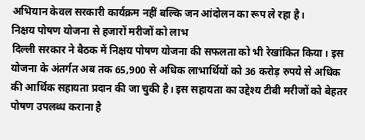अभियान केवल सरकारी कार्यक्रम नहीं बल्कि जन आंदोलन का रूप ले रहा है।
निक्षय पोषण योजना से हजारों मरीजों को लाभ
दिल्ली सरकार ने बैठक में निक्षय पोषण योजना की सफलता को भी रेखांकित किया। इस योजना के अंतर्गत अब तक 65,900 से अधिक लाभार्थियों को 36 करोड़ रुपये से अधिक की आर्थिक सहायता प्रदान की जा चुकी है। इस सहायता का उद्देश्य टीबी मरीजों को बेहतर पोषण उपलब्ध कराना है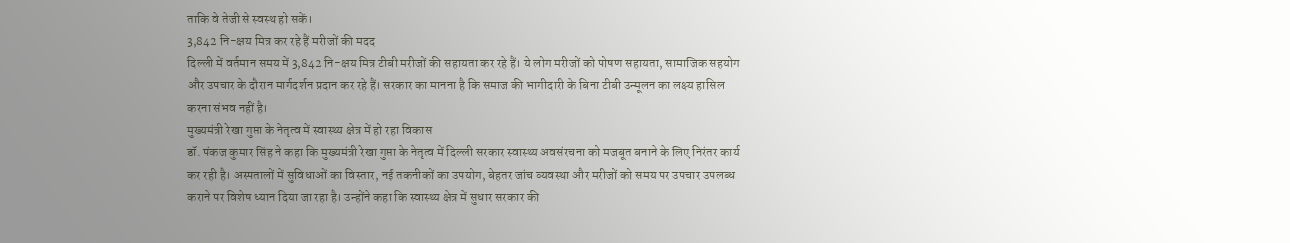ताकि वे तेजी से स्वस्थ हो सकें।
3,842 नि-क्षय मित्र कर रहे हैं मरीजों की मदद
दिल्ली में वर्तमान समय में 3,842 नि-क्षय मित्र टीबी मरीजों की सहायता कर रहे हैं। ये लोग मरीजों को पोषण सहायता, सामाजिक सहयोग और उपचार के दौरान मार्गदर्शन प्रदान कर रहे हैं। सरकार का मानना है कि समाज की भागीदारी के बिना टीबी उन्मूलन का लक्ष्य हासिल करना संभव नहीं है।
मुख्यमंत्री रेखा गुप्ता के नेतृत्व में स्वास्थ्य क्षेत्र में हो रहा विकास
डॉ. पंकज कुमार सिंह ने कहा कि मुख्यमंत्री रेखा गुप्ता के नेतृत्व में दिल्ली सरकार स्वास्थ्य अवसंरचना को मजबूत बनाने के लिए निरंतर कार्य कर रही है। अस्पतालों में सुविधाओं का विस्तार, नई तकनीकों का उपयोग, बेहतर जांच व्यवस्था और मरीजों को समय पर उपचार उपलब्ध कराने पर विशेष ध्यान दिया जा रहा है। उन्होंने कहा कि स्वास्थ्य क्षेत्र में सुधार सरकार की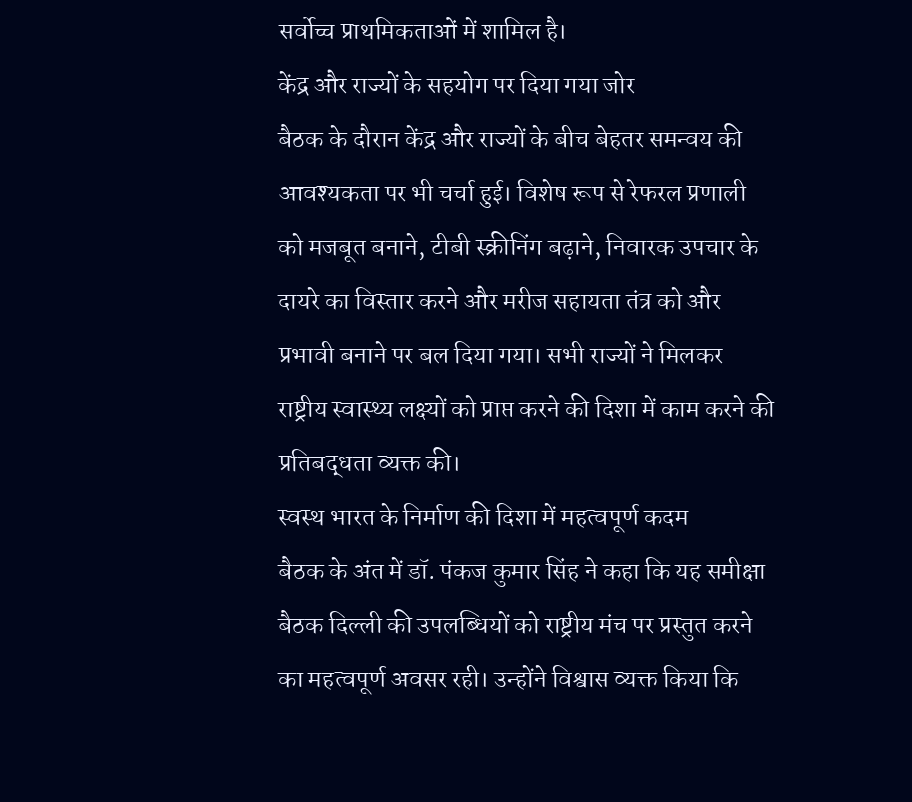सर्वोच्च प्राथमिकताओं में शामिल है।
केंद्र और राज्यों के सहयोग पर दिया गया जोर
बैठक के दौरान केंद्र और राज्यों के बीच बेहतर समन्वय की आवश्यकता पर भी चर्चा हुई। विशेष रूप से रेफरल प्रणाली को मजबूत बनाने, टीबी स्क्रीनिंग बढ़ाने, निवारक उपचार के दायरे का विस्तार करने और मरीज सहायता तंत्र को और प्रभावी बनाने पर बल दिया गया। सभी राज्यों ने मिलकर राष्ट्रीय स्वास्थ्य लक्ष्यों को प्राप्त करने की दिशा में काम करने की प्रतिबद्धता व्यक्त की।
स्वस्थ भारत के निर्माण की दिशा में महत्वपूर्ण कदम
बैठक के अंत में डॉ. पंकज कुमार सिंह ने कहा कि यह समीक्षा बैठक दिल्ली की उपलब्धियों को राष्ट्रीय मंच पर प्रस्तुत करने का महत्वपूर्ण अवसर रही। उन्होंने विश्वास व्यक्त किया कि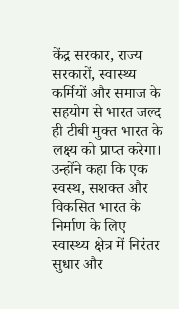केंद्र सरकार, राज्य सरकारों, स्वास्थ्य कर्मियों और समाज के सहयोग से भारत जल्द ही टीबी मुक्त भारत के लक्ष्य को प्राप्त करेगा। उन्होंने कहा कि एक स्वस्थ, सशक्त और विकसित भारत के निर्माण के लिए स्वास्थ्य क्षेत्र में निरंतर सुधार और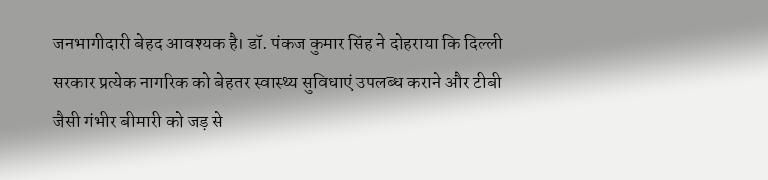जनभागीदारी बेहद आवश्यक है। डॉ. पंकज कुमार सिंह ने दोहराया कि दिल्ली सरकार प्रत्येक नागरिक को बेहतर स्वास्थ्य सुविधाएं उपलब्ध कराने और टीबी जैसी गंभीर बीमारी को जड़ से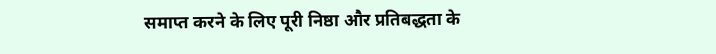समाप्त करने के लिए पूरी निष्ठा और प्रतिबद्धता के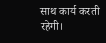साथ कार्य करती रहेगी।